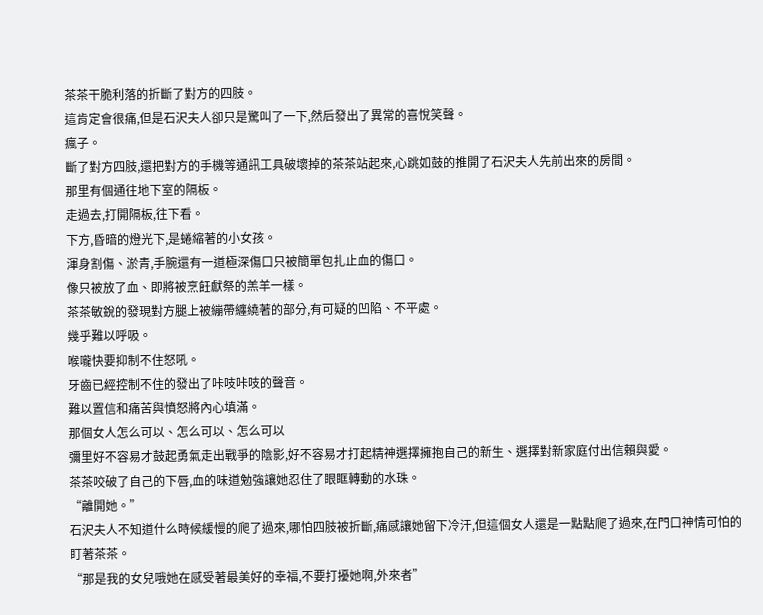茶茶干脆利落的折斷了對方的四肢。
這肯定會很痛,但是石沢夫人卻只是驚叫了一下,然后發出了異常的喜悅笑聲。
瘋子。
斷了對方四肢,還把對方的手機等通訊工具破壞掉的茶茶站起來,心跳如鼓的推開了石沢夫人先前出來的房間。
那里有個通往地下室的隔板。
走過去,打開隔板,往下看。
下方,昏暗的燈光下,是蜷縮著的小女孩。
渾身割傷、淤青,手腕還有一道極深傷口只被簡單包扎止血的傷口。
像只被放了血、即將被烹飪獻祭的羔羊一樣。
茶茶敏銳的發現對方腿上被繃帶纏繞著的部分,有可疑的凹陷、不平處。
幾乎難以呼吸。
喉嚨快要抑制不住怒吼。
牙齒已經控制不住的發出了咔吱咔吱的聲音。
難以置信和痛苦與憤怒將內心填滿。
那個女人怎么可以、怎么可以、怎么可以
彌里好不容易才鼓起勇氣走出戰爭的陰影,好不容易才打起精神選擇擁抱自己的新生、選擇對新家庭付出信賴與愛。
茶茶咬破了自己的下唇,血的味道勉強讓她忍住了眼眶轉動的水珠。
“離開她。”
石沢夫人不知道什么時候緩慢的爬了過來,哪怕四肢被折斷,痛感讓她留下冷汗,但這個女人還是一點點爬了過來,在門口神情可怕的盯著茶茶。
“那是我的女兒哦她在感受著最美好的幸福,不要打擾她啊,外來者”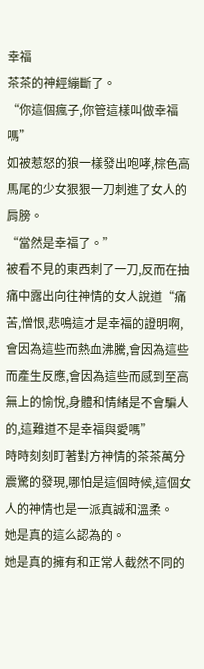幸福
茶茶的神經繃斷了。
“你這個瘋子,你管這樣叫做幸福嗎”
如被惹怒的狼一樣發出咆哮,棕色高馬尾的少女狠狠一刀刺進了女人的肩膀。
“當然是幸福了。”
被看不見的東西刺了一刀,反而在抽痛中露出向往神情的女人說道“痛苦,憎恨,悲鳴這才是幸福的證明啊,會因為這些而熱血沸騰,會因為這些而產生反應,會因為這些而感到至高無上的愉悅,身體和情緒是不會騙人的,這難道不是幸福與愛嗎”
時時刻刻盯著對方神情的茶茶萬分震驚的發現,哪怕是這個時候,這個女人的神情也是一派真誠和溫柔。
她是真的這么認為的。
她是真的擁有和正常人截然不同的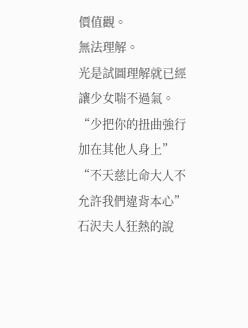價值觀。
無法理解。
光是試圖理解就已經讓少女喘不過氣。
“少把你的扭曲強行加在其他人身上”
“不天慈比命大人不允許我們違背本心”
石沢夫人狂熱的說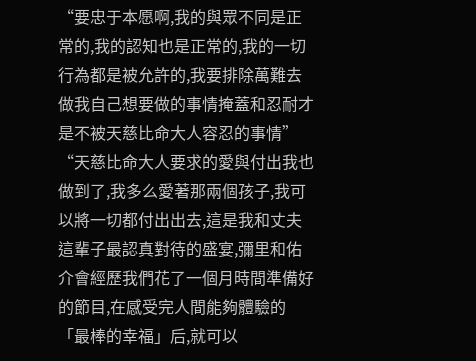“要忠于本愿啊,我的與眾不同是正常的,我的認知也是正常的,我的一切行為都是被允許的,我要排除萬難去做我自己想要做的事情掩蓋和忍耐才是不被天慈比命大人容忍的事情”
“天慈比命大人要求的愛與付出我也做到了,我多么愛著那兩個孩子,我可以將一切都付出出去,這是我和丈夫這輩子最認真對待的盛宴,彌里和佑介會經歷我們花了一個月時間準備好的節目,在感受完人間能夠體驗的「最棒的幸福」后,就可以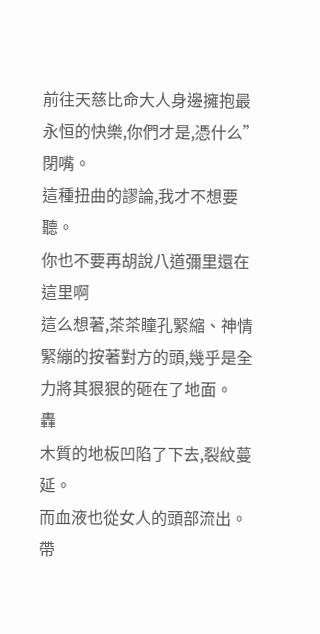前往天慈比命大人身邊擁抱最永恒的快樂,你們才是,憑什么”
閉嘴。
這種扭曲的謬論,我才不想要聽。
你也不要再胡說八道彌里還在這里啊
這么想著,茶茶瞳孔緊縮、神情緊繃的按著對方的頭,幾乎是全力將其狠狠的砸在了地面。
轟
木質的地板凹陷了下去,裂紋蔓延。
而血液也從女人的頭部流出。
帶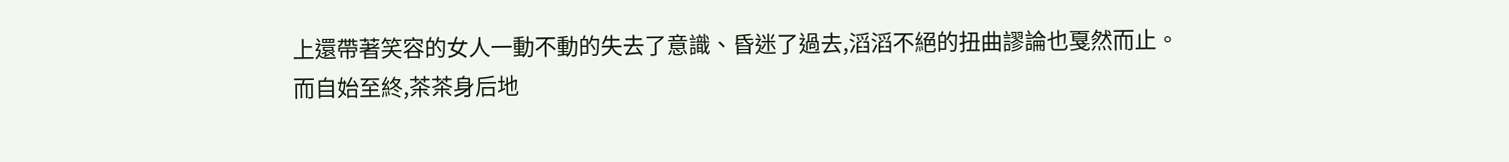上還帶著笑容的女人一動不動的失去了意識、昏迷了過去,滔滔不絕的扭曲謬論也戛然而止。
而自始至終,茶茶身后地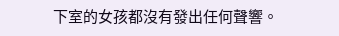下室的女孩都沒有發出任何聲響。